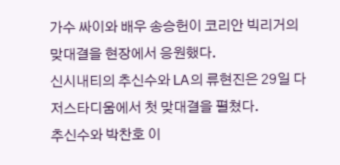가수 싸이와 배우 송승헌이 코리안 빅리거의 맞대결을 현장에서 응원했다.
신시내티의 추신수와 LA의 류현진은 29일 다저스타디움에서 첫 맞대결을 펼쳤다.
추신수와 박찬호 이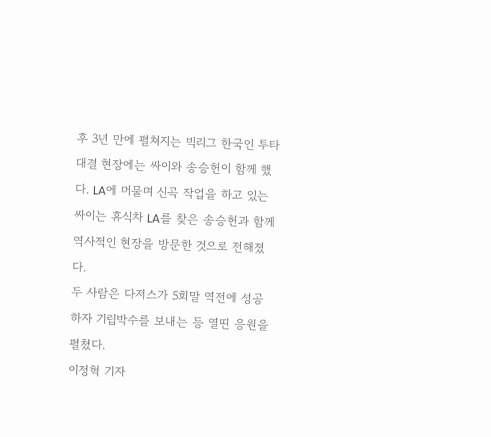후 3년 만에 펼쳐지는 빅리그 한국인 투타 대결 현장에는 싸이와 송승헌이 함께 했다. LA에 머물며 신곡 작업을 하고 있는 싸이는 휴식차 LA를 찾은 송승헌과 함께 역사적인 현장을 방문한 것으로 전해졌다.
두 사람은 다저스가 5회말 역전에 성공하자 기립박수를 보내는 등 열띤 응원을 펼쳤다.
이정혁 기자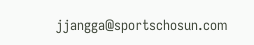jjangga@sportschosun.com